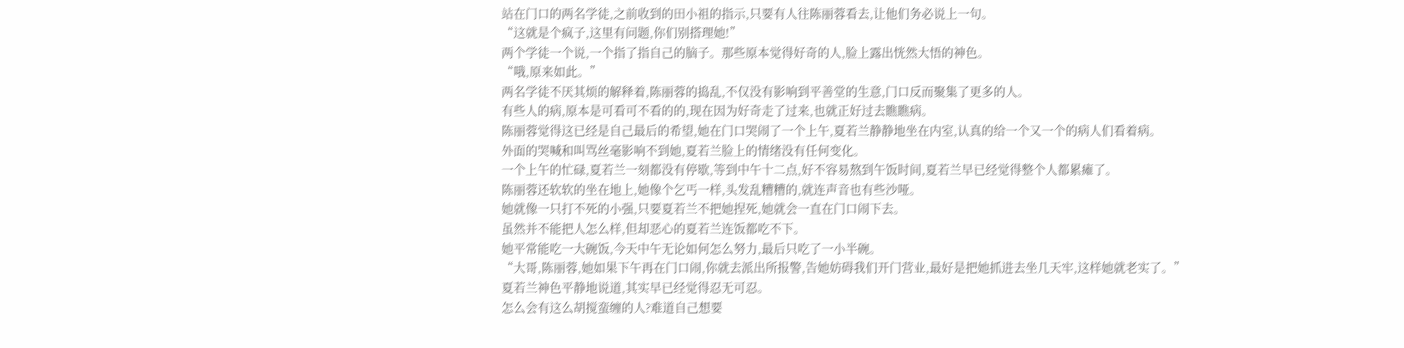站在门口的两名学徒,之前收到的田小祖的指示,只要有人往陈丽蓉看去,让他们务必说上一句。
“这就是个疯子,这里有问题,你们别搭理她!”
两个学徒一个说,一个指了指自己的脑子。那些原本觉得好奇的人,脸上露出恍然大悟的神色。
“哦,原来如此。”
两名学徒不厌其烦的解释着,陈丽蓉的捣乱,不仅没有影响到平善堂的生意,门口反而聚集了更多的人。
有些人的病,原本是可看可不看的的,现在因为好奇走了过来,也就正好过去瞧瞧病。
陈丽蓉觉得这已经是自己最后的希望,她在门口哭闹了一个上午,夏若兰静静地坐在内室,认真的给一个又一个的病人们看着病。
外面的哭喊和叫骂丝毫影响不到她,夏若兰脸上的情绪没有任何变化。
一个上午的忙碌,夏若兰一刻都没有停歇,等到中午十二点,好不容易熬到午饭时间,夏若兰早已经觉得整个人都累瘫了。
陈丽蓉还软软的坐在地上,她像个乞丐一样,头发乱糟糟的,就连声音也有些沙哑。
她就像一只打不死的小强,只要夏若兰不把她捏死,她就会一直在门口闹下去。
虽然并不能把人怎么样,但却恶心的夏若兰连饭都吃不下。
她平常能吃一大碗饭,今天中午无论如何怎么努力,最后只吃了一小半碗。
“大哥,陈丽蓉,她如果下午再在门口闹,你就去派出所报警,告她妨碍我们开门营业,最好是把她抓进去坐几天牢,这样她就老实了。”
夏若兰神色平静地说道,其实早已经觉得忍无可忍。
怎么会有这么胡搅蛮缠的人?难道自己想要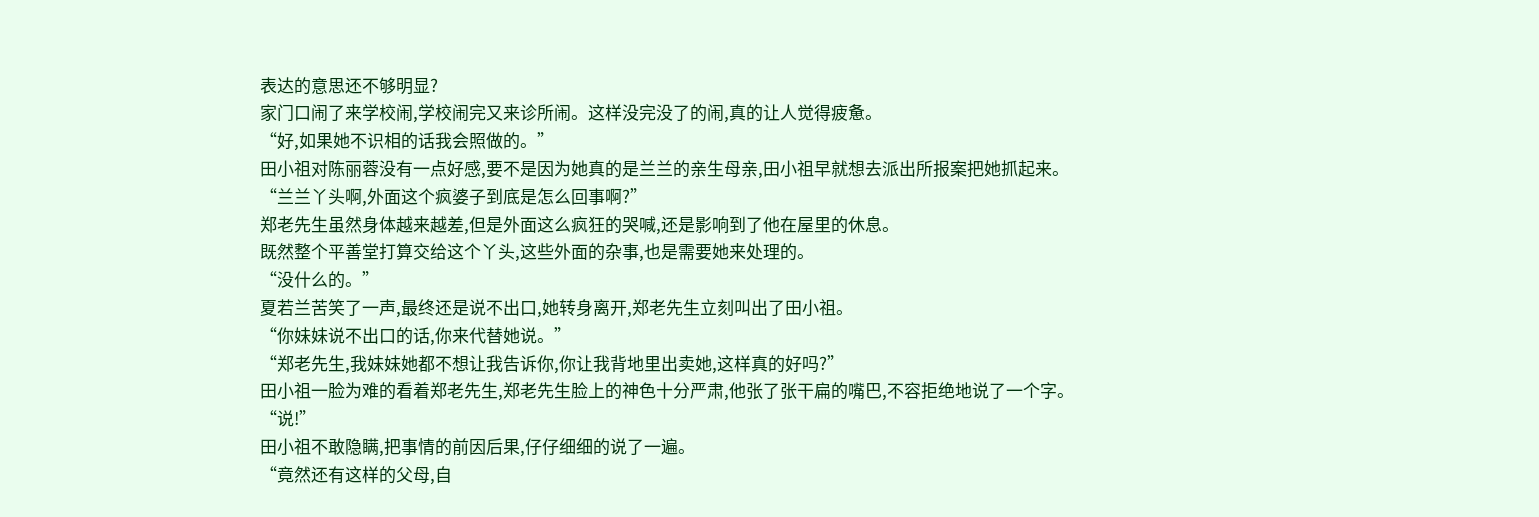表达的意思还不够明显?
家门口闹了来学校闹,学校闹完又来诊所闹。这样没完没了的闹,真的让人觉得疲惫。
“好,如果她不识相的话我会照做的。”
田小祖对陈丽蓉没有一点好感,要不是因为她真的是兰兰的亲生母亲,田小祖早就想去派出所报案把她抓起来。
“兰兰丫头啊,外面这个疯婆子到底是怎么回事啊?”
郑老先生虽然身体越来越差,但是外面这么疯狂的哭喊,还是影响到了他在屋里的休息。
既然整个平善堂打算交给这个丫头,这些外面的杂事,也是需要她来处理的。
“没什么的。”
夏若兰苦笑了一声,最终还是说不出口,她转身离开,郑老先生立刻叫出了田小祖。
“你妹妹说不出口的话,你来代替她说。”
“郑老先生,我妹妹她都不想让我告诉你,你让我背地里出卖她,这样真的好吗?”
田小祖一脸为难的看着郑老先生,郑老先生脸上的神色十分严肃,他张了张干扁的嘴巴,不容拒绝地说了一个字。
“说!”
田小祖不敢隐瞒,把事情的前因后果,仔仔细细的说了一遍。
“竟然还有这样的父母,自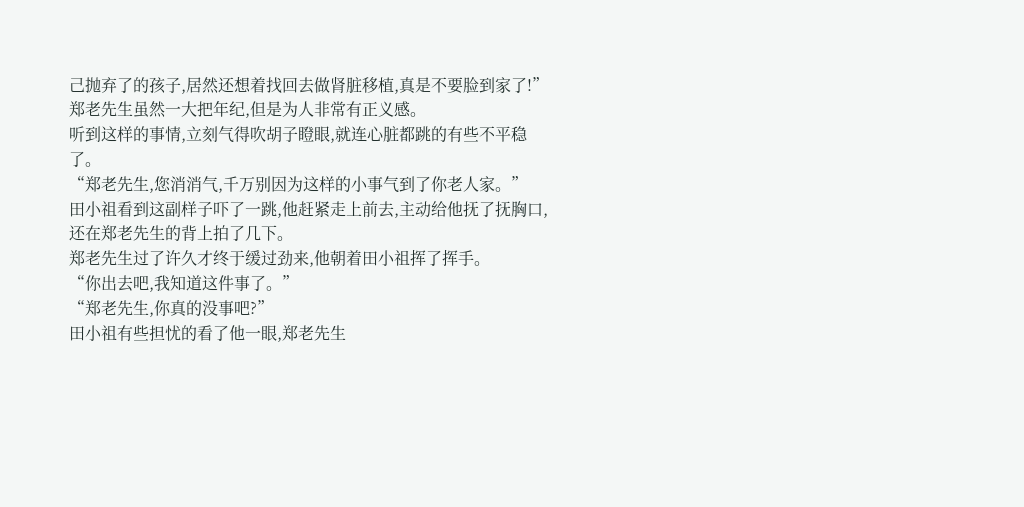己抛弃了的孩子,居然还想着找回去做肾脏移植,真是不要脸到家了!”
郑老先生虽然一大把年纪,但是为人非常有正义感。
听到这样的事情,立刻气得吹胡子瞪眼,就连心脏都跳的有些不平稳了。
“郑老先生,您消消气,千万别因为这样的小事气到了你老人家。”
田小祖看到这副样子吓了一跳,他赶紧走上前去,主动给他抚了抚胸口,还在郑老先生的背上拍了几下。
郑老先生过了许久才终于缓过劲来,他朝着田小祖挥了挥手。
“你出去吧,我知道这件事了。”
“郑老先生,你真的没事吧?”
田小祖有些担忧的看了他一眼,郑老先生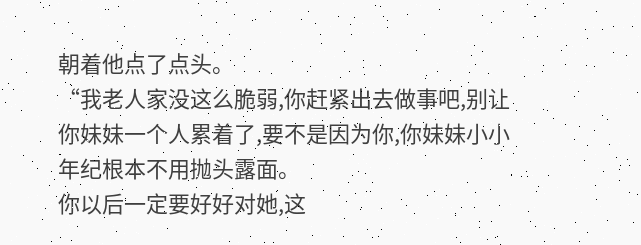朝着他点了点头。
“我老人家没这么脆弱,你赶紧出去做事吧,别让你妹妹一个人累着了,要不是因为你,你妹妹小小年纪根本不用抛头露面。
你以后一定要好好对她,这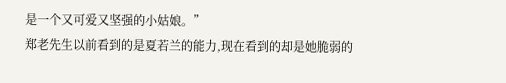是一个又可爱又坚强的小姑娘。”
郑老先生以前看到的是夏若兰的能力,现在看到的却是她脆弱的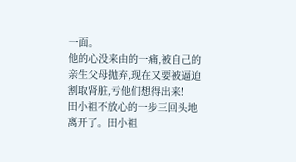一面。
他的心没来由的一痛,被自己的亲生父母抛弃,现在又要被逼迫割取肾脏,亏他们想得出来!
田小祖不放心的一步三回头地离开了。田小祖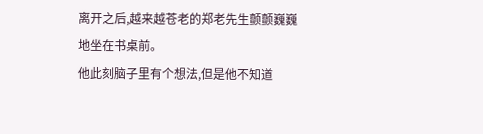离开之后,越来越苍老的郑老先生颤颤巍巍地坐在书桌前。
他此刻脑子里有个想法,但是他不知道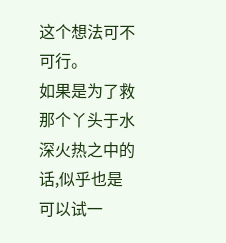这个想法可不可行。
如果是为了救那个丫头于水深火热之中的话,似乎也是可以试一